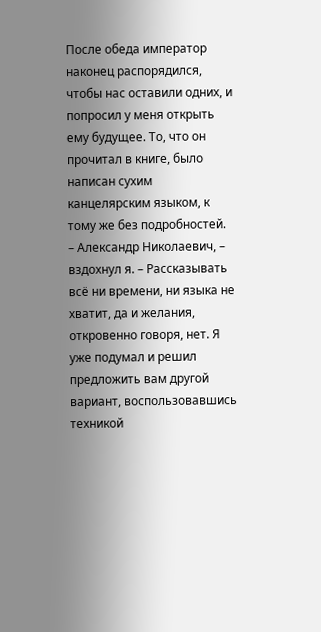После обеда император наконец распорядился, чтобы нас оставили одних, и попросил у меня открыть ему будущее. То, что он прочитал в книге, было написан сухим канцелярским языком, к тому же без подробностей.
– Александр Николаевич, – вздохнул я. – Рассказывать всё ни времени, ни языка не хватит, да и желания, откровенно говоря, нет. Я уже подумал и решил предложить вам другой вариант, воспользовавшись техникой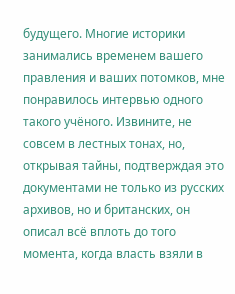будущего. Многие историки занимались временем вашего правления и ваших потомков, мне понравилось интервью одного такого учёного. Извините, не совсем в лестных тонах, но, открывая тайны, подтверждая это документами не только из русских архивов, но и британских, он описал всё вплоть до того момента, когда власть взяли в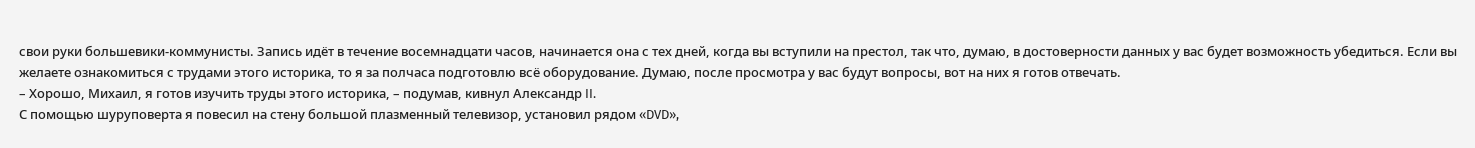свои руки большевики-коммунисты. Запись идёт в течение восемнадцати часов, начинается она с тех дней, когда вы вступили на престол, так что, думаю, в достоверности данных у вас будет возможность убедиться. Если вы желаете ознакомиться с трудами этого историка, то я за полчаса подготовлю всё оборудование. Думаю, после просмотра у вас будут вопросы, вот на них я готов отвечать.
– Хорошо, Михаил, я готов изучить труды этого историка, – подумав, кивнул Александр II.
С помощью шуруповерта я повесил на стену большой плазменный телевизор, установил рядом «DVD»,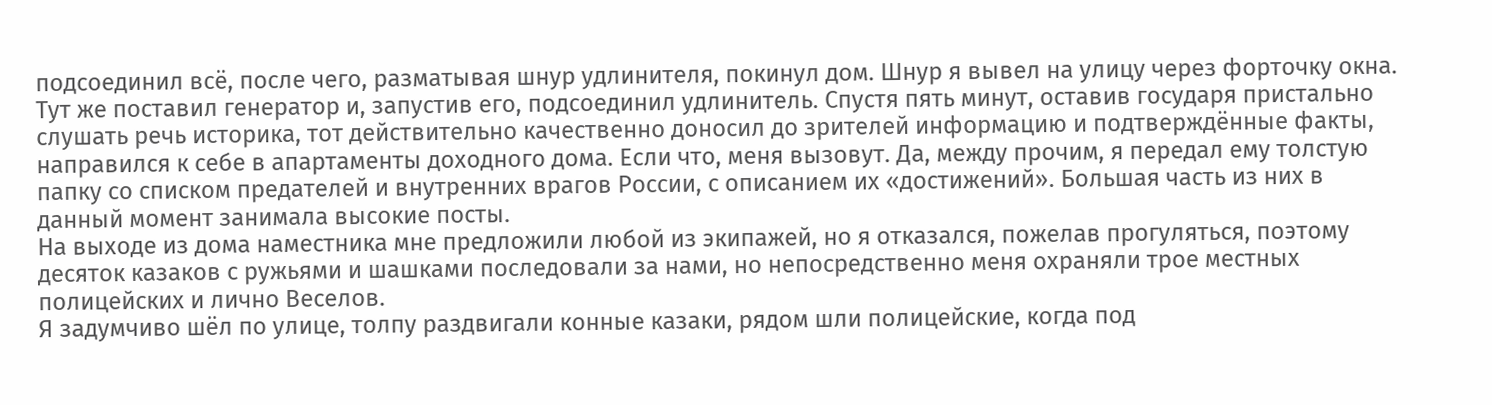подсоединил всё, после чего, разматывая шнур удлинителя, покинул дом. Шнур я вывел на улицу через форточку окна. Тут же поставил генератор и, запустив его, подсоединил удлинитель. Спустя пять минут, оставив государя пристально слушать речь историка, тот действительно качественно доносил до зрителей информацию и подтверждённые факты, направился к себе в апартаменты доходного дома. Если что, меня вызовут. Да, между прочим, я передал ему толстую папку со списком предателей и внутренних врагов России, с описанием их «достижений». Большая часть из них в данный момент занимала высокие посты.
На выходе из дома наместника мне предложили любой из экипажей, но я отказался, пожелав прогуляться, поэтому десяток казаков с ружьями и шашками последовали за нами, но непосредственно меня охраняли трое местных полицейских и лично Веселов.
Я задумчиво шёл по улице, толпу раздвигали конные казаки, рядом шли полицейские, когда под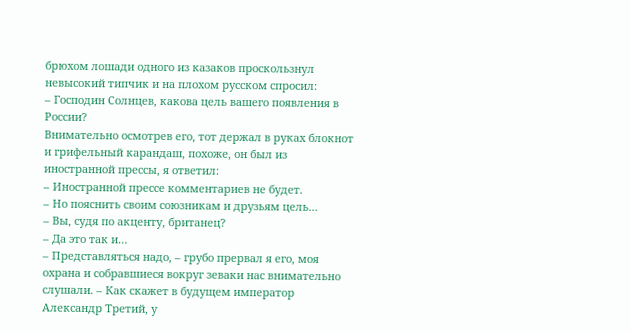брюхом лошади одного из казаков проскользнул невысокий типчик и на плохом русском спросил:
– Господин Солнцев, какова цель вашего появления в России?
Внимательно осмотрев его, тот держал в руках блокнот и грифельный карандаш, похоже, он был из иностранной прессы, я ответил:
– Иностранной прессе комментариев не будет.
– Но пояснить своим союзникам и друзьям цель…
– Вы, судя по акценту, британец?
– Да это так и…
– Представляться надо, – грубо прервал я его, моя охрана и собравшиеся вокруг зеваки нас внимательно слушали. – Как скажет в будущем император Александр Третий, у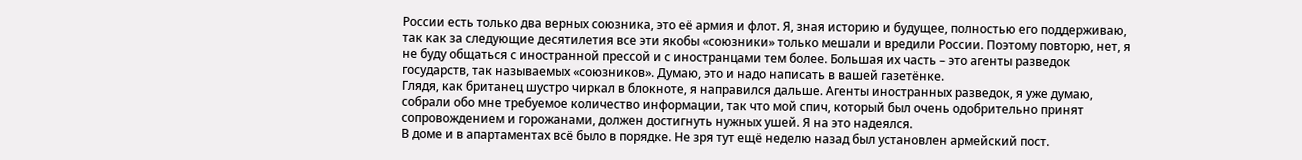России есть только два верных союзника, это её армия и флот. Я, зная историю и будущее, полностью его поддерживаю, так как за следующие десятилетия все эти якобы «союзники» только мешали и вредили России. Поэтому повторю, нет, я не буду общаться с иностранной прессой и с иностранцами тем более. Большая их часть – это агенты разведок государств, так называемых «союзников». Думаю, это и надо написать в вашей газетёнке.
Глядя, как британец шустро чиркал в блокноте, я направился дальше. Агенты иностранных разведок, я уже думаю, собрали обо мне требуемое количество информации, так что мой спич, который был очень одобрительно принят сопровождением и горожанами, должен достигнуть нужных ушей. Я на это надеялся.
В доме и в апартаментах всё было в порядке. Не зря тут ещё неделю назад был установлен армейский пост.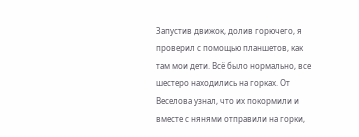Запустив движок, долив горючего, я проверил с помощью планшетов, как там мои дети. Всё было нормально, все шестеро находились на горках. От Веселова узнал, что их покормили и вместе с нянями отправили на горки,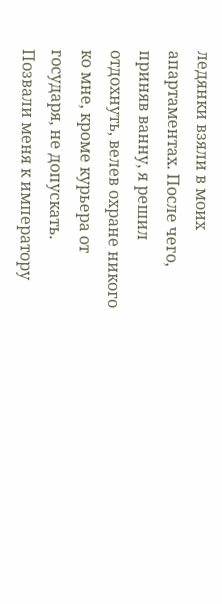ледянки взяли в моих апартаментах. После чего, приняв ванну, я решил отдохнуть, велев охране никого ко мне, кроме курьера от государя, не допускать.
Позвали меня к императору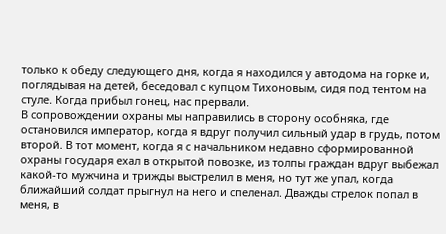только к обеду следующего дня, когда я находился у автодома на горке и, поглядывая на детей, беседовал с купцом Тихоновым, сидя под тентом на стуле. Когда прибыл гонец, нас прервали.
В сопровождении охраны мы направились в сторону особняка, где остановился император, когда я вдруг получил сильный удар в грудь, потом второй. В тот момент, когда я с начальником недавно сформированной охраны государя ехал в открытой повозке, из толпы граждан вдруг выбежал какой-то мужчина и трижды выстрелил в меня, но тут же упал, когда ближайший солдат прыгнул на него и спеленал. Дважды стрелок попал в меня, в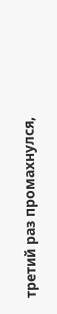третий раз промахнулся,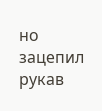но зацепил рукав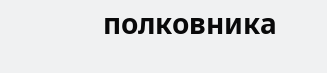полковника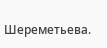Шереметьева.